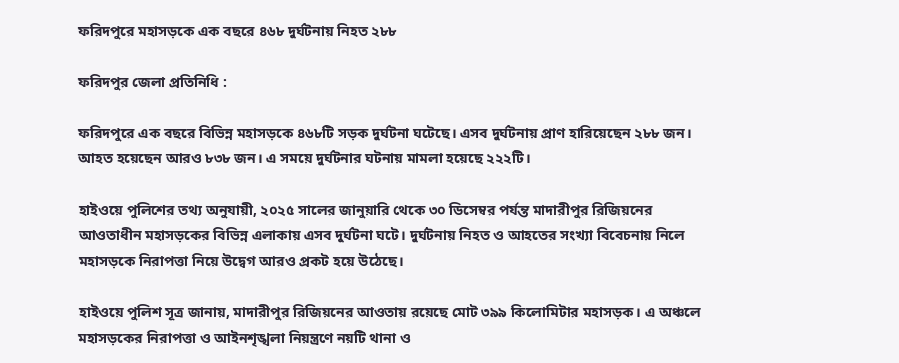ফরিদপুরে মহাসড়কে এক বছরে ৪৬৮ দুর্ঘটনায় নিহত ২৮৮

ফরিদপুর জেলা প্রতিনিধি :

ফরিদপুরে এক বছরে বিভিন্ন মহাসড়কে ৪৬৮টি সড়ক দুর্ঘটনা ঘটেছে। এসব দুর্ঘটনায় প্রাণ হারিয়েছেন ২৮৮ জন। আহত হয়েছেন আরও ৮৩৮ জন। এ সময়ে দুর্ঘটনার ঘটনায় মামলা হয়েছে ২২২টি।

হাইওয়ে পুলিশের তথ্য অনুযায়ী, ২০২৫ সালের জানুয়ারি থেকে ৩০ ডিসেম্বর পর্যন্ত মাদারীপুর রিজিয়নের আওতাধীন মহাসড়কের বিভিন্ন এলাকায় এসব দুর্ঘটনা ঘটে। দুর্ঘটনায় নিহত ও আহতের সংখ্যা বিবেচনায় নিলে মহাসড়কে নিরাপত্তা নিয়ে উদ্বেগ আরও প্রকট হয়ে উঠেছে।

হাইওয়ে পুলিশ সূত্র জানায়, মাদারীপুর রিজিয়নের আওতায় রয়েছে মোট ৩৯৯ কিলোমিটার মহাসড়ক। এ অঞ্চলে মহাসড়কের নিরাপত্তা ও আইনশৃঙ্খলা নিয়ন্ত্রণে নয়টি থানা ও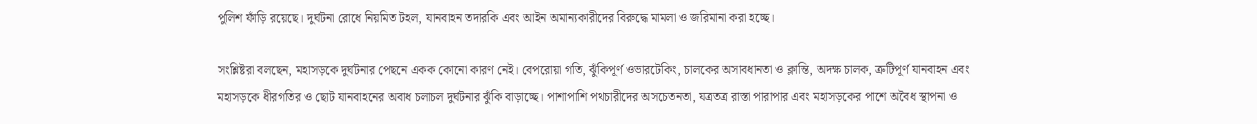পুলিশ ফাঁড়ি রয়েছে। দুর্ঘটনা রোধে নিয়মিত টহল, যানবাহন তদারকি এবং আইন অমান্যকারীদের বিরুদ্ধে মামলা ও জরিমানা করা হচ্ছে।

সংশ্লিষ্টরা বলছেন, মহাসড়কে দুর্ঘটনার পেছনে একক কোনো কারণ নেই। বেপরোয়া গতি, ঝুঁকিপূর্ণ ওভারটেকিং, চালকের অসাবধানতা ও ক্লান্তি, অদক্ষ চালক, ত্রুটিপূর্ণ যানবাহন এবং মহাসড়কে ধীরগতির ও ছোট যানবাহনের অবাধ চলাচল দুর্ঘটনার ঝুঁকি বাড়াচ্ছে। পাশাপাশি পথচারীদের অসচেতনতা, যত্রতত্র রাস্তা পারাপার এবং মহাসড়কের পাশে অবৈধ স্থাপনা ও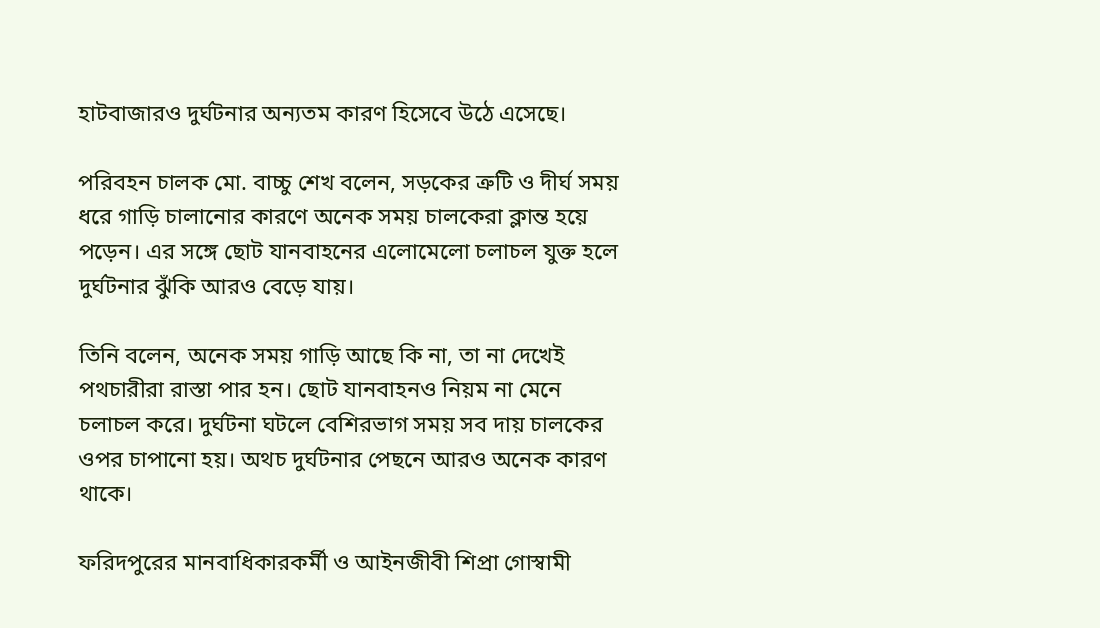হাটবাজারও দুর্ঘটনার অন্যতম কারণ হিসেবে উঠে এসেছে।

পরিবহন চালক মো. বাচ্চু শেখ বলেন, সড়কের ত্রুটি ও দীর্ঘ সময় ধরে গাড়ি চালানোর কারণে অনেক সময় চালকেরা ক্লান্ত হয়ে পড়েন। এর সঙ্গে ছোট যানবাহনের এলোমেলো চলাচল যুক্ত হলে দুর্ঘটনার ঝুঁকি আরও বেড়ে যায়।

তিনি বলেন, অনেক সময় গাড়ি আছে কি না, তা না দেখেই পথচারীরা রাস্তা পার হন। ছোট যানবাহনও নিয়ম না মেনে চলাচল করে। দুর্ঘটনা ঘটলে বেশিরভাগ সময় সব দায় চালকের ওপর চাপানো হয়। অথচ দুর্ঘটনার পেছনে আরও অনেক কারণ থাকে।

ফরিদপুরের মানবাধিকারকর্মী ও আইনজীবী শিপ্রা গোস্বামী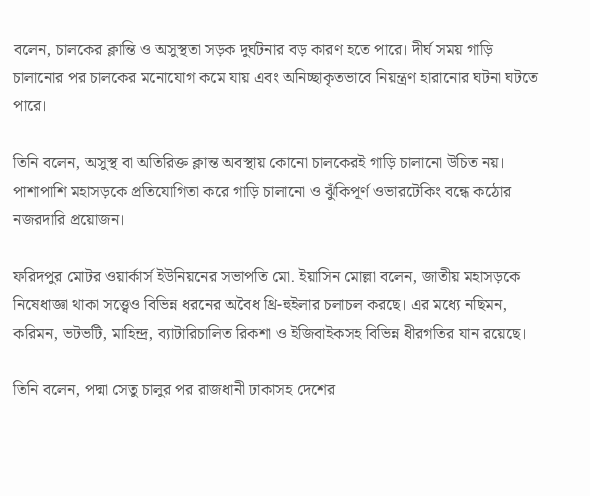বলেন, চালকের ক্লান্তি ও অসুস্থতা সড়ক দুর্ঘটনার বড় কারণ হতে পারে। দীর্ঘ সময় গাড়ি চালানোর পর চালকের মনোযোগ কমে যায় এবং অনিচ্ছাকৃতভাবে নিয়ন্ত্রণ হারানোর ঘটনা ঘটতে পারে।

তিনি বলেন, অসুস্থ বা অতিরিক্ত ক্লান্ত অবস্থায় কোনো চালকেরই গাড়ি চালানো উচিত নয়। পাশাপাশি মহাসড়কে প্রতিযোগিতা করে গাড়ি চালানো ও ঝুঁকিপূর্ণ ওভারটেকিং বন্ধে কঠোর নজরদারি প্রয়োজন।

ফরিদপুর মোটর ওয়ার্কার্স ইউনিয়নের সভাপতি মো. ইয়াসিন মোল্লা বলেন, জাতীয় মহাসড়কে নিষেধাজ্ঞা থাকা সত্ত্বেও বিভিন্ন ধরনের অবৈধ থ্রি-হুইলার চলাচল করছে। এর মধ্যে নছিমন, করিমন, ভটভটি, মাহিন্দ্র, ব্যাটারিচালিত রিকশা ও ইজিবাইকসহ বিভিন্ন ধীরগতির যান রয়েছে।

তিনি বলেন, পদ্মা সেতু চালুর পর রাজধানী ঢাকাসহ দেশের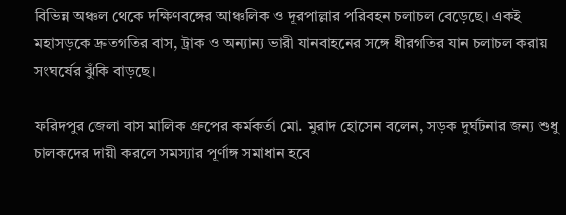বিভিন্ন অঞ্চল থেকে দক্ষিণবঙ্গের আঞ্চলিক ও দূরপাল্লার পরিবহন চলাচল বেড়েছে। একই মহাসড়কে দ্রুতগতির বাস, ট্রাক ও অন্যান্য ভারী যানবাহনের সঙ্গে ধীরগতির যান চলাচল করায় সংঘর্ষের ঝুঁকি বাড়ছে।

ফরিদপুর জেলা বাস মালিক গ্রুপের কর্মকর্তা মো. মুরাদ হোসেন বলেন, সড়ক দুর্ঘটনার জন্য শুধু চালকদের দায়ী করলে সমস্যার পূর্ণাঙ্গ সমাধান হবে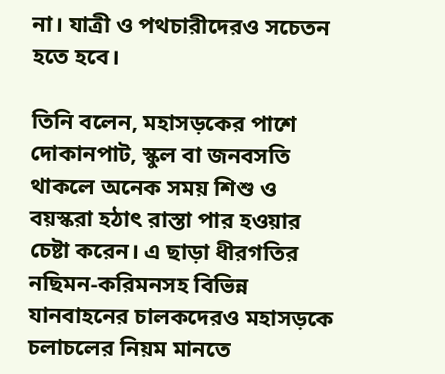না। যাত্রী ও পথচারীদেরও সচেতন হতে হবে।

তিনি বলেন, মহাসড়কের পাশে দোকানপাট, স্কুল বা জনবসতি থাকলে অনেক সময় শিশু ও বয়স্করা হঠাৎ রাস্তা পার হওয়ার চেষ্টা করেন। এ ছাড়া ধীরগতির নছিমন-করিমনসহ বিভিন্ন যানবাহনের চালকদেরও মহাসড়কে চলাচলের নিয়ম মানতে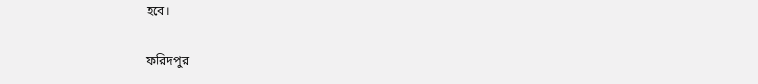হবে।

ফরিদপুর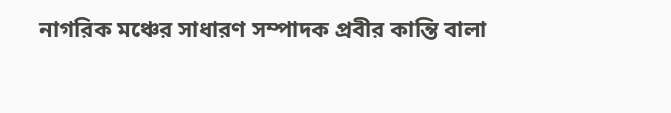নাগরিক মঞ্চের সাধারণ সম্পাদক প্রবীর কান্তি বালা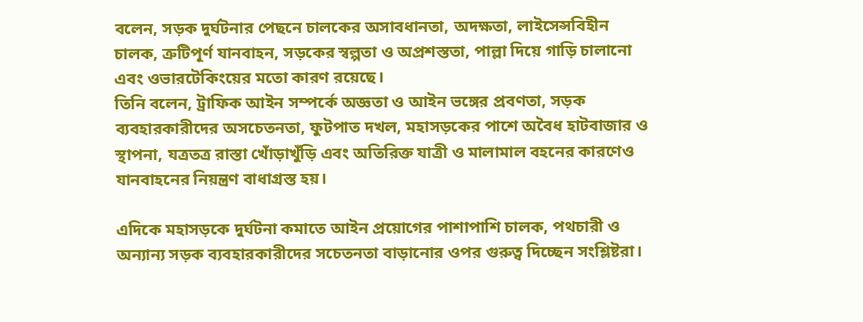বলেন, সড়ক দুর্ঘটনার পেছনে চালকের অসাবধানতা, অদক্ষতা, লাইসেন্সবিহীন চালক, ত্রুটিপূর্ণ যানবাহন, সড়কের স্বল্পতা ও অপ্রশস্ততা, পাল্লা দিয়ে গাড়ি চালানো এবং ওভারটেকিংয়ের মতো কারণ রয়েছে।
তিনি বলেন, ট্রাফিক আইন সম্পর্কে অজ্ঞতা ও আইন ভঙ্গের প্রবণতা, সড়ক ব্যবহারকারীদের অসচেতনতা, ফুটপাত দখল, মহাসড়কের পাশে অবৈধ হাটবাজার ও স্থাপনা, যত্রতত্র রাস্তা খোঁড়াখুঁড়ি এবং অতিরিক্ত যাত্রী ও মালামাল বহনের কারণেও যানবাহনের নিয়ন্ত্রণ বাধাগ্রস্ত হয়।

এদিকে মহাসড়কে দুর্ঘটনা কমাতে আইন প্রয়োগের পাশাপাশি চালক, পথচারী ও অন্যান্য সড়ক ব্যবহারকারীদের সচেতনতা বাড়ানোর ওপর গুরুত্ব দিচ্ছেন সংশ্লিষ্টরা।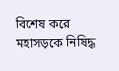বিশেষ করে মহাসড়কে নিষিদ্ধ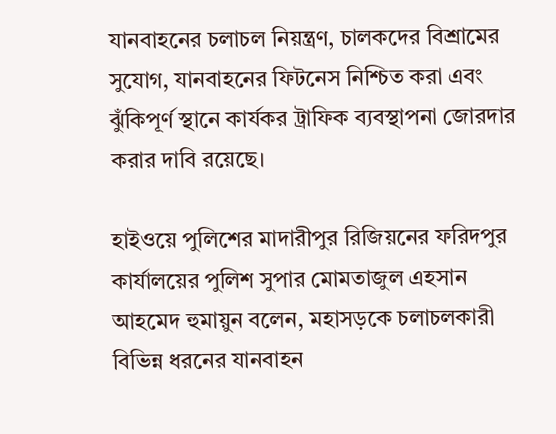যানবাহনের চলাচল নিয়ন্ত্রণ, চালকদের বিশ্রামের সুযোগ, যানবাহনের ফিটনেস নিশ্চিত করা এবং ঝুঁকিপূর্ণ স্থানে কার্যকর ট্রাফিক ব্যবস্থাপনা জোরদার করার দাবি রয়েছে।

হাইওয়ে পুলিশের মাদারীপুর রিজিয়নের ফরিদপুর কার্যালয়ের পুলিশ সুপার মোমতাজুল এহসান আহমেদ হুমায়ুন বলেন, মহাসড়কে চলাচলকারী বিভিন্ন ধরনের যানবাহন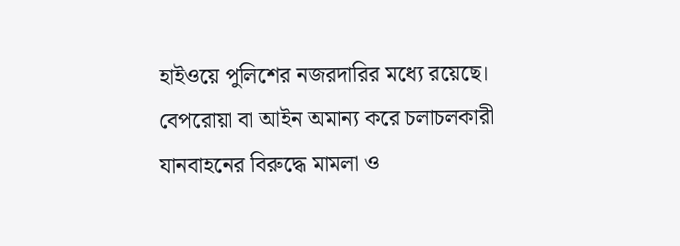হাইওয়ে পুলিশের নজরদারির মধ্যে রয়েছে। বেপরোয়া বা আইন অমান্য করে চলাচলকারী যানবাহনের বিরুদ্ধে মামলা ও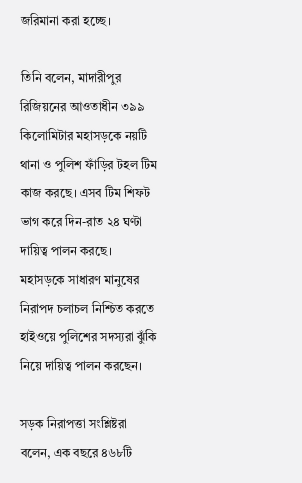জরিমানা করা হচ্ছে।

তিনি বলেন, মাদারীপুর রিজিয়নের আওতাধীন ৩৯৯ কিলোমিটার মহাসড়কে নয়টি থানা ও পুলিশ ফাঁড়ির টহল টিম কাজ করছে। এসব টিম শিফট ভাগ করে দিন-রাত ২৪ ঘণ্টা দায়িত্ব পালন করছে। মহাসড়কে সাধারণ মানুষের নিরাপদ চলাচল নিশ্চিত করতে হাইওয়ে পুলিশের সদস্যরা ঝুঁকি নিয়ে দায়িত্ব পালন করছেন।

সড়ক নিরাপত্তা সংশ্লিষ্টরা বলেন, এক বছরে ৪৬৮টি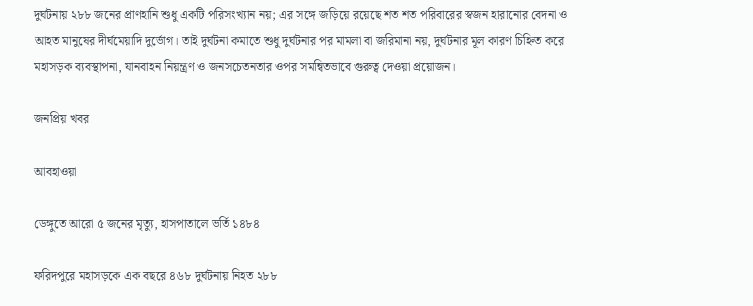দুর্ঘটনায় ২৮৮ জনের প্রাণহানি শুধু একটি পরিসংখ্যান নয়; এর সঙ্গে জড়িয়ে রয়েছে শত শত পরিবারের স্বজন হারানোর বেদনা ও আহত মানুষের দীর্ঘমেয়াদি দুর্ভোগ। তাই দুর্ঘটনা কমাতে শুধু দুর্ঘটনার পর মামলা বা জরিমানা নয়, দুর্ঘটনার মূল কারণ চিহ্নিত করে মহাসড়ক ব্যবস্থাপনা, যানবাহন নিয়ন্ত্রণ ও জনসচেতনতার ওপর সমন্বিতভাবে গুরুত্ব দেওয়া প্রয়োজন।

জনপ্রিয় খবর

আবহাওয়া

ডেঙ্গুতে আরো ৫ জনের মৃত্যু, হাসপাতালে ভর্তি ১৪৮৪

ফরিদপুরে মহাসড়কে এক বছরে ৪৬৮ দুর্ঘটনায় নিহত ২৮৮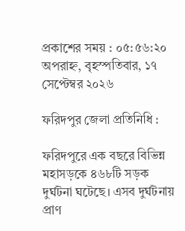প্রকাশের সময় : ০৫:৫৬:২০ অপরাহ্ন, বৃহস্পতিবার, ১৭ সেপ্টেম্বর ২০২৬

ফরিদপুর জেলা প্রতিনিধি :

ফরিদপুরে এক বছরে বিভিন্ন মহাসড়কে ৪৬৮টি সড়ক দুর্ঘটনা ঘটেছে। এসব দুর্ঘটনায় প্রাণ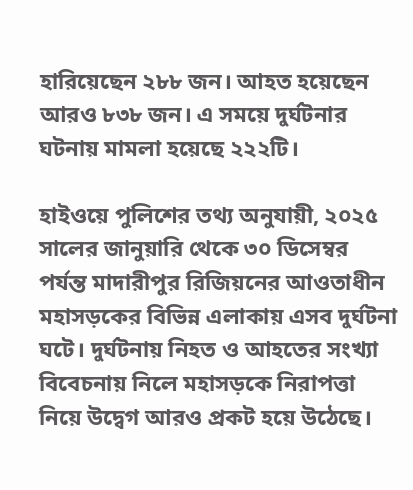হারিয়েছেন ২৮৮ জন। আহত হয়েছেন আরও ৮৩৮ জন। এ সময়ে দুর্ঘটনার ঘটনায় মামলা হয়েছে ২২২টি।

হাইওয়ে পুলিশের তথ্য অনুযায়ী, ২০২৫ সালের জানুয়ারি থেকে ৩০ ডিসেম্বর পর্যন্ত মাদারীপুর রিজিয়নের আওতাধীন মহাসড়কের বিভিন্ন এলাকায় এসব দুর্ঘটনা ঘটে। দুর্ঘটনায় নিহত ও আহতের সংখ্যা বিবেচনায় নিলে মহাসড়কে নিরাপত্তা নিয়ে উদ্বেগ আরও প্রকট হয়ে উঠেছে।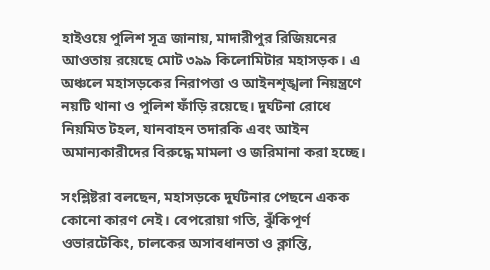হাইওয়ে পুলিশ সূত্র জানায়, মাদারীপুর রিজিয়নের আওতায় রয়েছে মোট ৩৯৯ কিলোমিটার মহাসড়ক। এ অঞ্চলে মহাসড়কের নিরাপত্তা ও আইনশৃঙ্খলা নিয়ন্ত্রণে নয়টি থানা ও পুলিশ ফাঁড়ি রয়েছে। দুর্ঘটনা রোধে নিয়মিত টহল, যানবাহন তদারকি এবং আইন অমান্যকারীদের বিরুদ্ধে মামলা ও জরিমানা করা হচ্ছে।

সংশ্লিষ্টরা বলছেন, মহাসড়কে দুর্ঘটনার পেছনে একক কোনো কারণ নেই। বেপরোয়া গতি, ঝুঁকিপূর্ণ ওভারটেকিং, চালকের অসাবধানতা ও ক্লান্তি,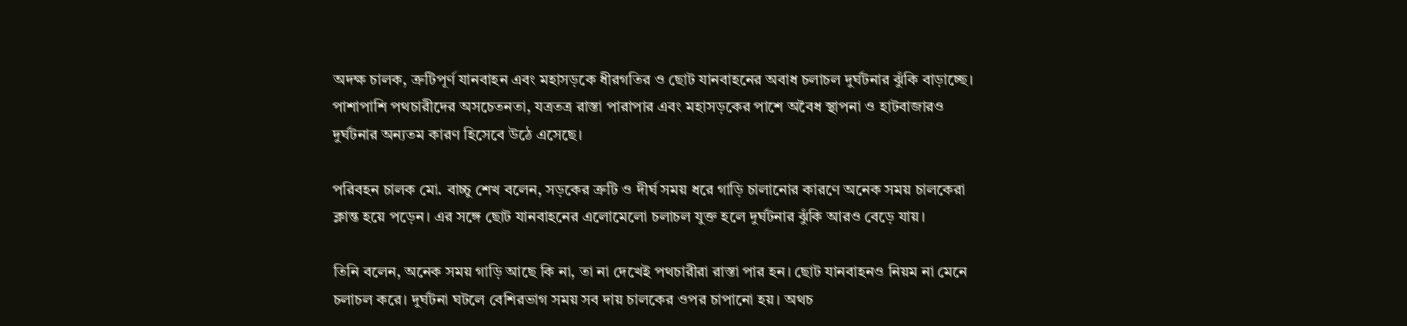অদক্ষ চালক, ত্রুটিপূর্ণ যানবাহন এবং মহাসড়কে ধীরগতির ও ছোট যানবাহনের অবাধ চলাচল দুর্ঘটনার ঝুঁকি বাড়াচ্ছে। পাশাপাশি পথচারীদের অসচেতনতা, যত্রতত্র রাস্তা পারাপার এবং মহাসড়কের পাশে অবৈধ স্থাপনা ও হাটবাজারও দুর্ঘটনার অন্যতম কারণ হিসেবে উঠে এসেছে।

পরিবহন চালক মো. বাচ্চু শেখ বলেন, সড়কের ত্রুটি ও দীর্ঘ সময় ধরে গাড়ি চালানোর কারণে অনেক সময় চালকেরা ক্লান্ত হয়ে পড়েন। এর সঙ্গে ছোট যানবাহনের এলোমেলো চলাচল যুক্ত হলে দুর্ঘটনার ঝুঁকি আরও বেড়ে যায়।

তিনি বলেন, অনেক সময় গাড়ি আছে কি না, তা না দেখেই পথচারীরা রাস্তা পার হন। ছোট যানবাহনও নিয়ম না মেনে চলাচল করে। দুর্ঘটনা ঘটলে বেশিরভাগ সময় সব দায় চালকের ওপর চাপানো হয়। অথচ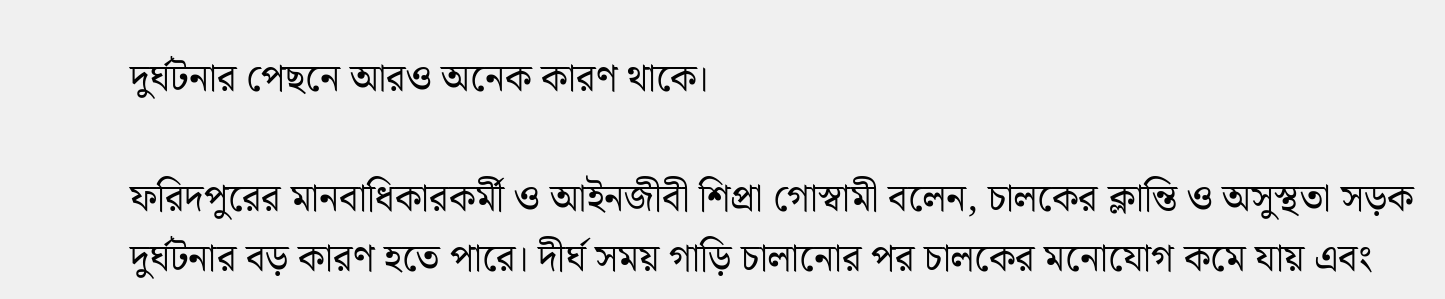দুর্ঘটনার পেছনে আরও অনেক কারণ থাকে।

ফরিদপুরের মানবাধিকারকর্মী ও আইনজীবী শিপ্রা গোস্বামী বলেন, চালকের ক্লান্তি ও অসুস্থতা সড়ক দুর্ঘটনার বড় কারণ হতে পারে। দীর্ঘ সময় গাড়ি চালানোর পর চালকের মনোযোগ কমে যায় এবং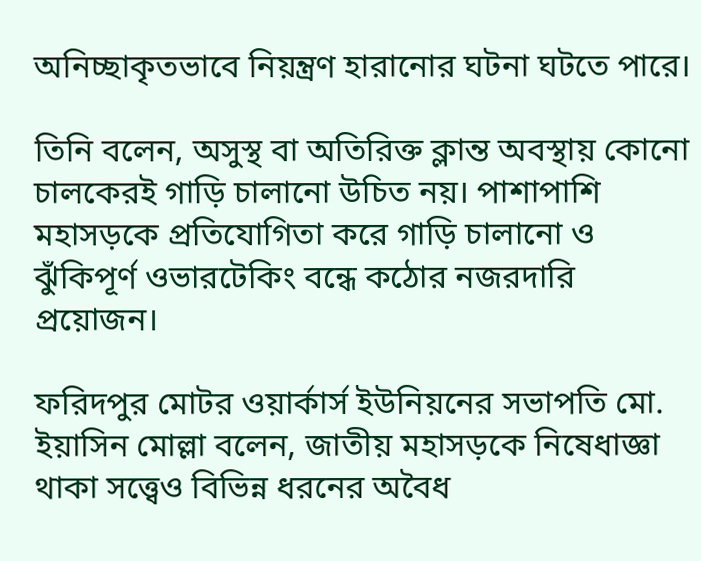অনিচ্ছাকৃতভাবে নিয়ন্ত্রণ হারানোর ঘটনা ঘটতে পারে।

তিনি বলেন, অসুস্থ বা অতিরিক্ত ক্লান্ত অবস্থায় কোনো চালকেরই গাড়ি চালানো উচিত নয়। পাশাপাশি মহাসড়কে প্রতিযোগিতা করে গাড়ি চালানো ও ঝুঁকিপূর্ণ ওভারটেকিং বন্ধে কঠোর নজরদারি প্রয়োজন।

ফরিদপুর মোটর ওয়ার্কার্স ইউনিয়নের সভাপতি মো. ইয়াসিন মোল্লা বলেন, জাতীয় মহাসড়কে নিষেধাজ্ঞা থাকা সত্ত্বেও বিভিন্ন ধরনের অবৈধ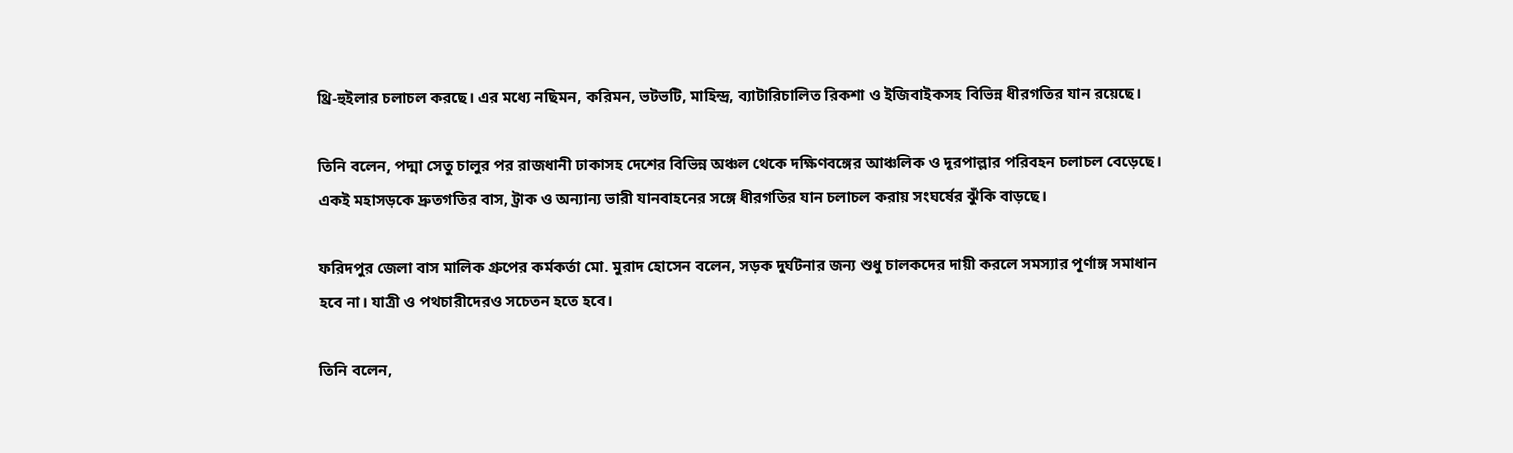থ্রি-হুইলার চলাচল করছে। এর মধ্যে নছিমন, করিমন, ভটভটি, মাহিন্দ্র, ব্যাটারিচালিত রিকশা ও ইজিবাইকসহ বিভিন্ন ধীরগতির যান রয়েছে।

তিনি বলেন, পদ্মা সেতু চালুর পর রাজধানী ঢাকাসহ দেশের বিভিন্ন অঞ্চল থেকে দক্ষিণবঙ্গের আঞ্চলিক ও দূরপাল্লার পরিবহন চলাচল বেড়েছে। একই মহাসড়কে দ্রুতগতির বাস, ট্রাক ও অন্যান্য ভারী যানবাহনের সঙ্গে ধীরগতির যান চলাচল করায় সংঘর্ষের ঝুঁকি বাড়ছে।

ফরিদপুর জেলা বাস মালিক গ্রুপের কর্মকর্তা মো. মুরাদ হোসেন বলেন, সড়ক দুর্ঘটনার জন্য শুধু চালকদের দায়ী করলে সমস্যার পূর্ণাঙ্গ সমাধান হবে না। যাত্রী ও পথচারীদেরও সচেতন হতে হবে।

তিনি বলেন,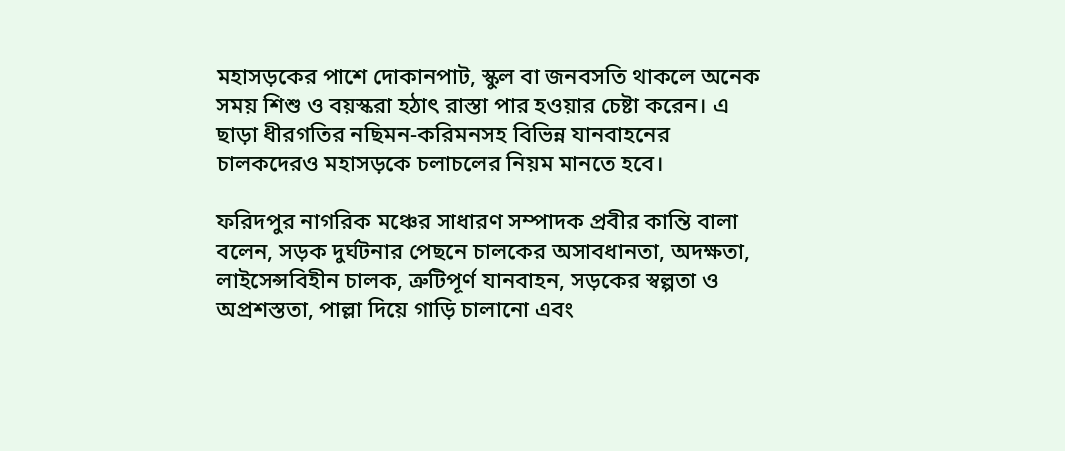মহাসড়কের পাশে দোকানপাট, স্কুল বা জনবসতি থাকলে অনেক সময় শিশু ও বয়স্করা হঠাৎ রাস্তা পার হওয়ার চেষ্টা করেন। এ ছাড়া ধীরগতির নছিমন-করিমনসহ বিভিন্ন যানবাহনের চালকদেরও মহাসড়কে চলাচলের নিয়ম মানতে হবে।

ফরিদপুর নাগরিক মঞ্চের সাধারণ সম্পাদক প্রবীর কান্তি বালা বলেন, সড়ক দুর্ঘটনার পেছনে চালকের অসাবধানতা, অদক্ষতা, লাইসেন্সবিহীন চালক, ত্রুটিপূর্ণ যানবাহন, সড়কের স্বল্পতা ও অপ্রশস্ততা, পাল্লা দিয়ে গাড়ি চালানো এবং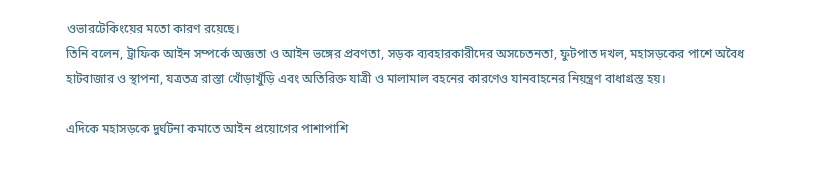ওভারটেকিংয়ের মতো কারণ রয়েছে।
তিনি বলেন, ট্রাফিক আইন সম্পর্কে অজ্ঞতা ও আইন ভঙ্গের প্রবণতা, সড়ক ব্যবহারকারীদের অসচেতনতা, ফুটপাত দখল, মহাসড়কের পাশে অবৈধ হাটবাজার ও স্থাপনা, যত্রতত্র রাস্তা খোঁড়াখুঁড়ি এবং অতিরিক্ত যাত্রী ও মালামাল বহনের কারণেও যানবাহনের নিয়ন্ত্রণ বাধাগ্রস্ত হয়।

এদিকে মহাসড়কে দুর্ঘটনা কমাতে আইন প্রয়োগের পাশাপাশি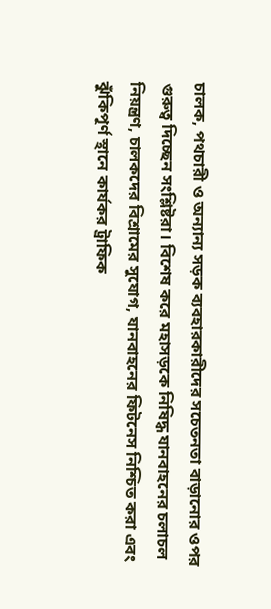চালক, পথচারী ও অন্যান্য সড়ক ব্যবহারকারীদের সচেতনতা বাড়ানোর ওপর গুরুত্ব দিচ্ছেন সংশ্লিষ্টরা। বিশেষ করে মহাসড়কে নিষিদ্ধ যানবাহনের চলাচল নিয়ন্ত্রণ, চালকদের বিশ্রামের সুযোগ, যানবাহনের ফিটনেস নিশ্চিত করা এবং ঝুঁকিপূর্ণ স্থানে কার্যকর ট্রাফিক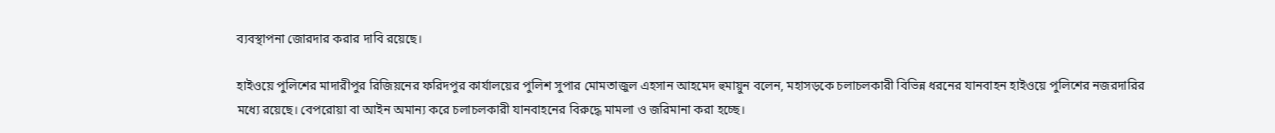ব্যবস্থাপনা জোরদার করার দাবি রয়েছে।

হাইওয়ে পুলিশের মাদারীপুর রিজিয়নের ফরিদপুর কার্যালয়ের পুলিশ সুপার মোমতাজুল এহসান আহমেদ হুমায়ুন বলেন, মহাসড়কে চলাচলকারী বিভিন্ন ধরনের যানবাহন হাইওয়ে পুলিশের নজরদারির মধ্যে রয়েছে। বেপরোয়া বা আইন অমান্য করে চলাচলকারী যানবাহনের বিরুদ্ধে মামলা ও জরিমানা করা হচ্ছে।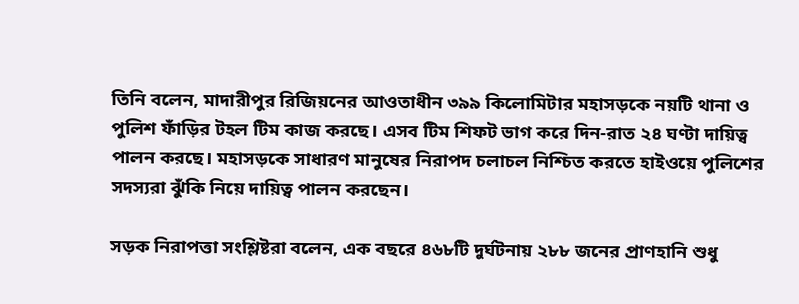তিনি বলেন, মাদারীপুর রিজিয়নের আওতাধীন ৩৯৯ কিলোমিটার মহাসড়কে নয়টি থানা ও পুলিশ ফাঁড়ির টহল টিম কাজ করছে। এসব টিম শিফট ভাগ করে দিন-রাত ২৪ ঘণ্টা দায়িত্ব পালন করছে। মহাসড়কে সাধারণ মানুষের নিরাপদ চলাচল নিশ্চিত করতে হাইওয়ে পুলিশের সদস্যরা ঝুঁকি নিয়ে দায়িত্ব পালন করছেন।

সড়ক নিরাপত্তা সংশ্লিষ্টরা বলেন, এক বছরে ৪৬৮টি দুর্ঘটনায় ২৮৮ জনের প্রাণহানি শুধু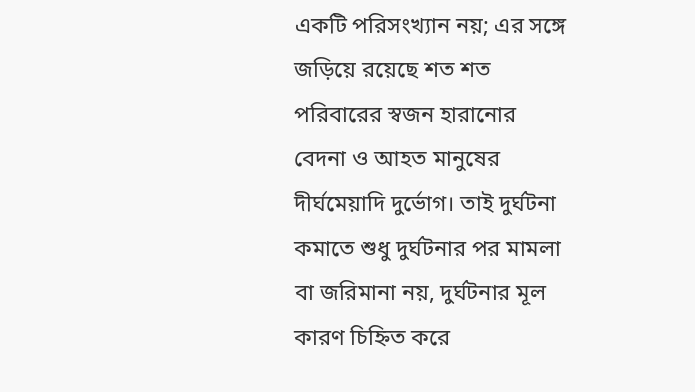একটি পরিসংখ্যান নয়; এর সঙ্গে জড়িয়ে রয়েছে শত শত পরিবারের স্বজন হারানোর বেদনা ও আহত মানুষের দীর্ঘমেয়াদি দুর্ভোগ। তাই দুর্ঘটনা কমাতে শুধু দুর্ঘটনার পর মামলা বা জরিমানা নয়, দুর্ঘটনার মূল কারণ চিহ্নিত করে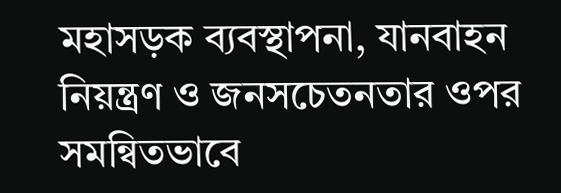মহাসড়ক ব্যবস্থাপনা, যানবাহন নিয়ন্ত্রণ ও জনসচেতনতার ওপর সমন্বিতভাবে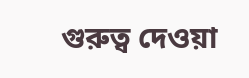গুরুত্ব দেওয়া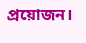প্রয়োজন।